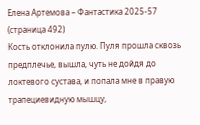Елена Артемова – Фантастика 2025-57 (страница 492)
Кость отклонила пулю. Пуля прошла сквозь предплечье, вышла, чуть не дойдя до локтевого сустава, и попала мне в правую трапециевидную мышцу,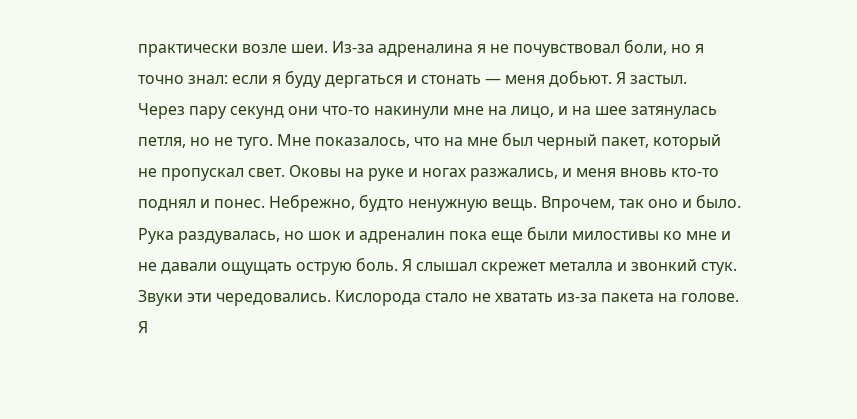практически возле шеи. Из-за адреналина я не почувствовал боли, но я точно знал: если я буду дергаться и стонать — меня добьют. Я застыл.
Через пару секунд они что-то накинули мне на лицо, и на шее затянулась петля, но не туго. Мне показалось, что на мне был черный пакет, который не пропускал свет. Оковы на руке и ногах разжались, и меня вновь кто-то поднял и понес. Небрежно, будто ненужную вещь. Впрочем, так оно и было. Рука раздувалась, но шок и адреналин пока еще были милостивы ко мне и не давали ощущать острую боль. Я слышал скрежет металла и звонкий стук. Звуки эти чередовались. Кислорода стало не хватать из-за пакета на голове. Я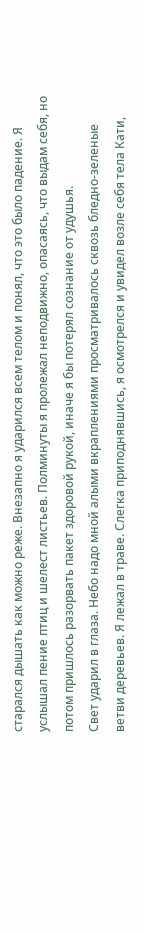старался дышать как можно реже. Внезапно я ударился всем телом и понял, что это было падение. Я услышал пение птиц и шелест листьев. Полминуты я пролежал неподвижно, опасаясь, что выдам себя, но потом пришлось разорвать пакет здоровой рукой, иначе я бы потерял сознание от удушья.
Свет ударил в глаза. Небо надо мной алыми вкраплениями просматривалось сквозь бледно-зеленые ветви деревьев. Я лежал в траве. Слегка приподнявшись, я осмотрелся и увидел возле себя тела Кати,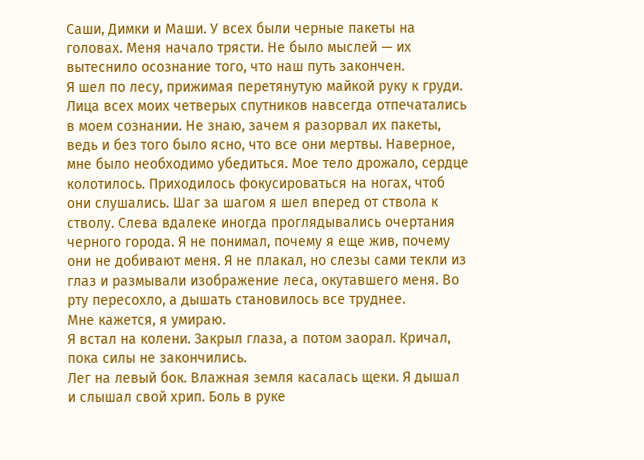Саши, Димки и Маши. У всех были черные пакеты на головах. Меня начало трясти. Не было мыслей — их вытеснило осознание того, что наш путь закончен.
Я шел по лесу, прижимая перетянутую майкой руку к груди. Лица всех моих четверых спутников навсегда отпечатались в моем сознании. Не знаю, зачем я разорвал их пакеты, ведь и без того было ясно, что все они мертвы. Наверное, мне было необходимо убедиться. Мое тело дрожало, сердце колотилось. Приходилось фокусироваться на ногах, чтоб они слушались. Шаг за шагом я шел вперед от ствола к стволу. Слева вдалеке иногда проглядывались очертания черного города. Я не понимал, почему я еще жив, почему они не добивают меня. Я не плакал, но слезы сами текли из глаз и размывали изображение леса, окутавшего меня. Во рту пересохло, а дышать становилось все труднее.
Мне кажется, я умираю.
Я встал на колени. Закрыл глаза, а потом заорал. Кричал, пока силы не закончились.
Лег на левый бок. Влажная земля касалась щеки. Я дышал и слышал свой хрип. Боль в руке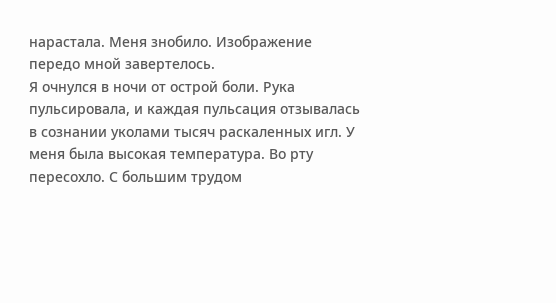нарастала. Меня знобило. Изображение передо мной завертелось.
Я очнулся в ночи от острой боли. Рука пульсировала, и каждая пульсация отзывалась в сознании уколами тысяч раскаленных игл. У меня была высокая температура. Во рту пересохло. С большим трудом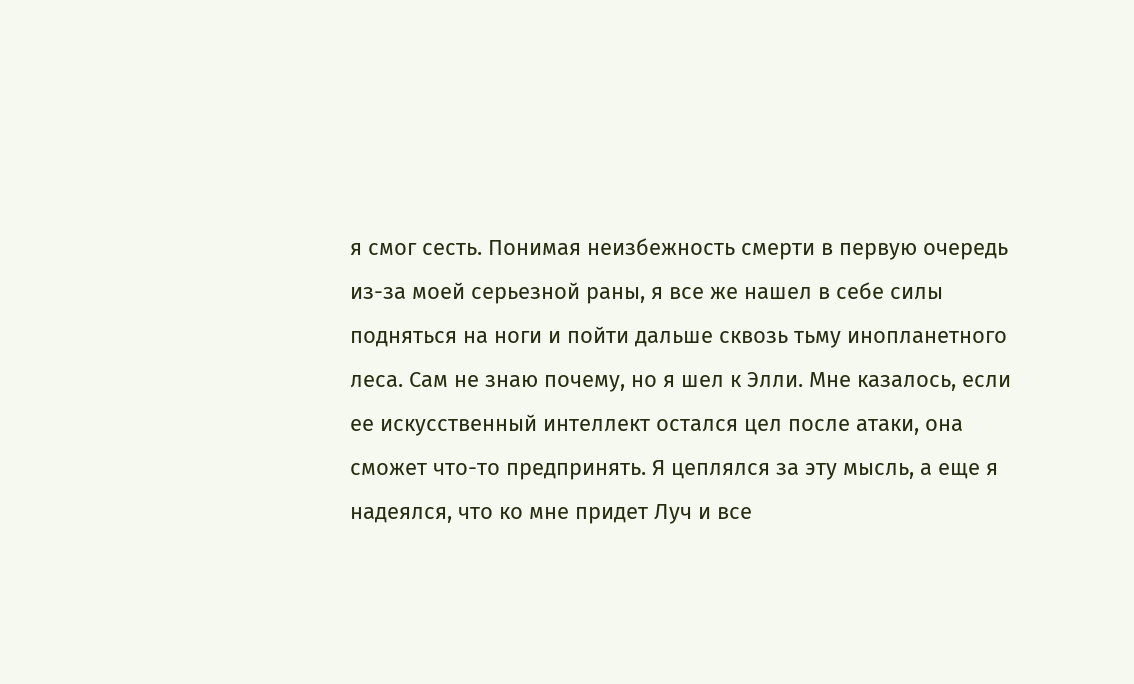я смог сесть. Понимая неизбежность смерти в первую очередь из-за моей серьезной раны, я все же нашел в себе силы подняться на ноги и пойти дальше сквозь тьму инопланетного леса. Сам не знаю почему, но я шел к Элли. Мне казалось, если ее искусственный интеллект остался цел после атаки, она сможет что-то предпринять. Я цеплялся за эту мысль, а еще я надеялся, что ко мне придет Луч и все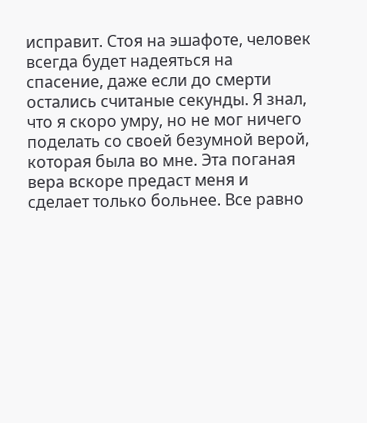исправит. Стоя на эшафоте, человек всегда будет надеяться на спасение, даже если до смерти остались считаные секунды. Я знал, что я скоро умру, но не мог ничего поделать со своей безумной верой, которая была во мне. Эта поганая вера вскоре предаст меня и сделает только больнее. Все равно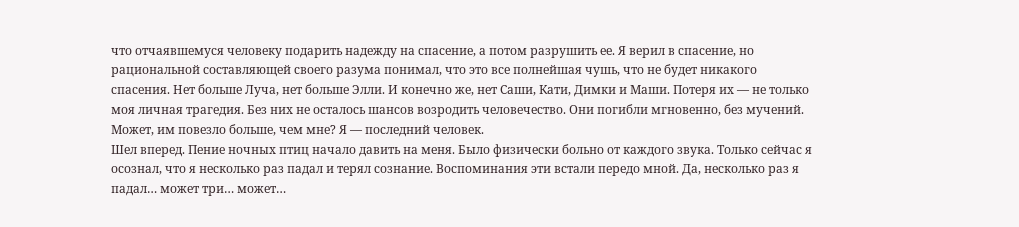что отчаявшемуся человеку подарить надежду на спасение, а потом разрушить ее. Я верил в спасение, но рациональной составляющей своего разума понимал, что это все полнейшая чушь, что не будет никакого спасения. Нет больше Луча, нет больше Элли. И конечно же, нет Саши, Кати, Димки и Маши. Потеря их — не только моя личная трагедия. Без них не осталось шансов возродить человечество. Они погибли мгновенно, без мучений. Может, им повезло больше, чем мне? Я — последний человек.
Шел вперед. Пение ночных птиц начало давить на меня. Было физически больно от каждого звука. Только сейчас я осознал, что я несколько раз падал и терял сознание. Воспоминания эти встали передо мной. Да, несколько раз я падал… может три… может…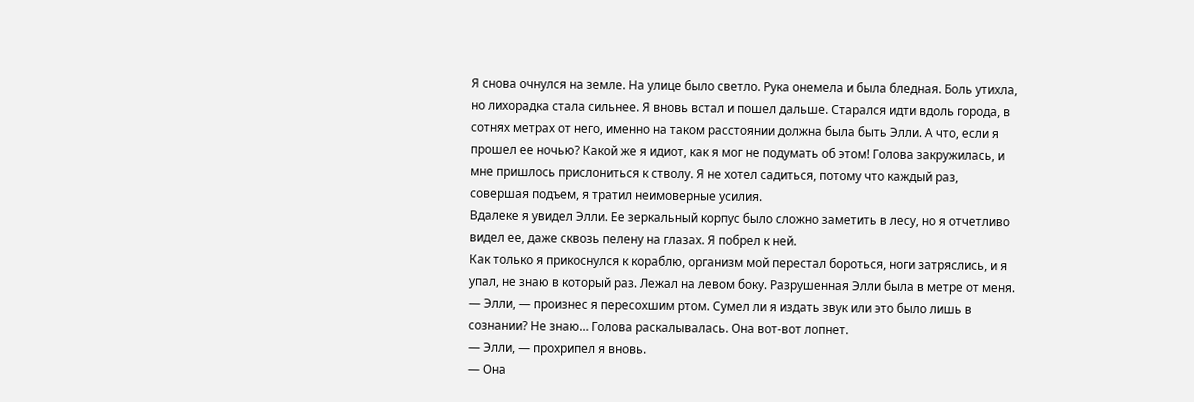Я снова очнулся на земле. На улице было светло. Рука онемела и была бледная. Боль утихла, но лихорадка стала сильнее. Я вновь встал и пошел дальше. Старался идти вдоль города, в сотнях метрах от него, именно на таком расстоянии должна была быть Элли. А что, если я прошел ее ночью? Какой же я идиот, как я мог не подумать об этом! Голова закружилась, и мне пришлось прислониться к стволу. Я не хотел садиться, потому что каждый раз, совершая подъем, я тратил неимоверные усилия.
Вдалеке я увидел Элли. Ее зеркальный корпус было сложно заметить в лесу, но я отчетливо видел ее, даже сквозь пелену на глазах. Я побрел к ней.
Как только я прикоснулся к кораблю, организм мой перестал бороться, ноги затряслись, и я упал, не знаю в который раз. Лежал на левом боку. Разрушенная Элли была в метре от меня.
— Элли, — произнес я пересохшим ртом. Сумел ли я издать звук или это было лишь в сознании? Не знаю… Голова раскалывалась. Она вот-вот лопнет.
— Элли, — прохрипел я вновь.
— Она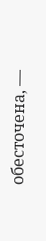обесточена, —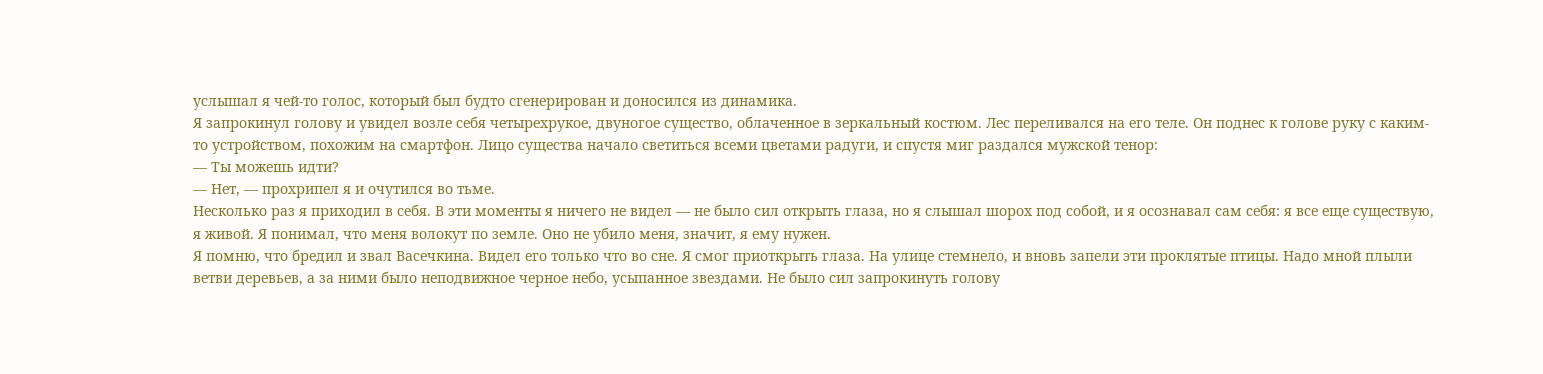услышал я чей-то голос, который был будто сгенерирован и доносился из динамика.
Я запрокинул голову и увидел возле себя четырехрукое, двуногое существо, облаченное в зеркальный костюм. Лес переливался на его теле. Он поднес к голове руку с каким-то устройством, похожим на смартфон. Лицо существа начало светиться всеми цветами радуги, и спустя миг раздался мужской тенор:
— Ты можешь идти?
— Нет, — прохрипел я и очутился во тьме.
Несколько раз я приходил в себя. В эти моменты я ничего не видел — не было сил открыть глаза, но я слышал шорох под собой, и я осознавал сам себя: я все еще существую, я живой. Я понимал, что меня волокут по земле. Оно не убило меня, значит, я ему нужен.
Я помню, что бредил и звал Васечкина. Видел его только что во сне. Я смог приоткрыть глаза. На улице стемнело, и вновь запели эти проклятые птицы. Надо мной плыли ветви деревьев, а за ними было неподвижное черное небо, усыпанное звездами. Не было сил запрокинуть голову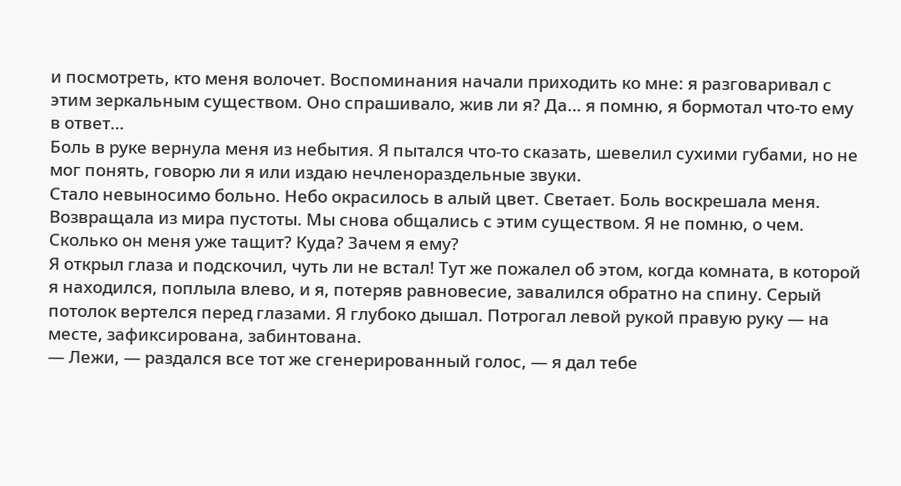и посмотреть, кто меня волочет. Воспоминания начали приходить ко мне: я разговаривал с этим зеркальным существом. Оно спрашивало, жив ли я? Да… я помню, я бормотал что-то ему в ответ…
Боль в руке вернула меня из небытия. Я пытался что-то сказать, шевелил сухими губами, но не мог понять, говорю ли я или издаю нечленораздельные звуки.
Стало невыносимо больно. Небо окрасилось в алый цвет. Светает. Боль воскрешала меня. Возвращала из мира пустоты. Мы снова общались с этим существом. Я не помню, о чем. Сколько он меня уже тащит? Куда? Зачем я ему?
Я открыл глаза и подскочил, чуть ли не встал! Тут же пожалел об этом, когда комната, в которой я находился, поплыла влево, и я, потеряв равновесие, завалился обратно на спину. Серый потолок вертелся перед глазами. Я глубоко дышал. Потрогал левой рукой правую руку — на месте, зафиксирована, забинтована.
— Лежи, — раздался все тот же сгенерированный голос, — я дал тебе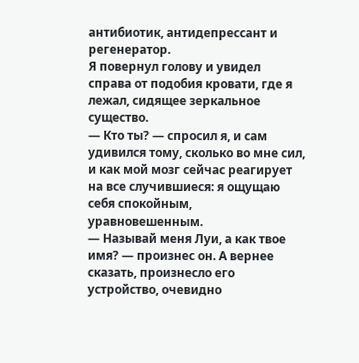антибиотик, антидепрессант и регенератор.
Я повернул голову и увидел справа от подобия кровати, где я лежал, сидящее зеркальное существо.
— Кто ты? — спросил я, и сам удивился тому, сколько во мне сил, и как мой мозг сейчас реагирует на все случившиеся: я ощущаю себя спокойным, уравновешенным.
— Называй меня Луи, а как твое имя? — произнес он. А вернее сказать, произнесло его устройство, очевидно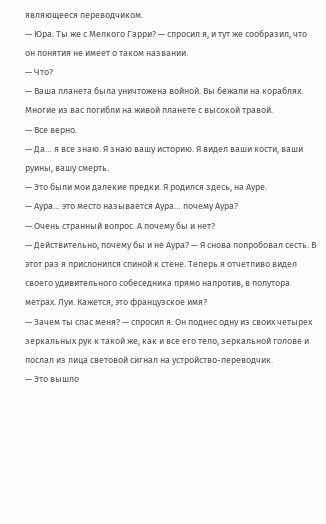являющееся переводчиком.
— Юра. Ты же с Мелкого Гарри? — спросил я, и тут же сообразил, что он понятия не имеет о таком названии.
— Что?
— Ваша планета была уничтожена войной. Вы бежали на кораблях. Многие из вас погибли на живой планете с высокой травой.
— Все верно.
— Да… я все знаю. Я знаю вашу историю. Я видел ваши кости, ваши руины, вашу смерть.
— Это были мои далекие предки. Я родился здесь, на Ауре.
— Аура… это место называется Аура… почему Аура?
— Очень странный вопрос. А почему бы и нет?
— Действительно, почему бы и не Аура? — Я снова попробовал сесть. В этот раз я прислонился спиной к стене. Теперь я отчетливо видел своего удивительного собеседника прямо напротив, в полутора метрах. Луи. Кажется, это французское имя?
— Зачем ты спас меня? — спросил я. Он поднес одну из своих четырех зеркальных рук к такой же, как и все его тело, зеркальной голове и послал из лица световой сигнал на устройство-переводчик.
— Это вышло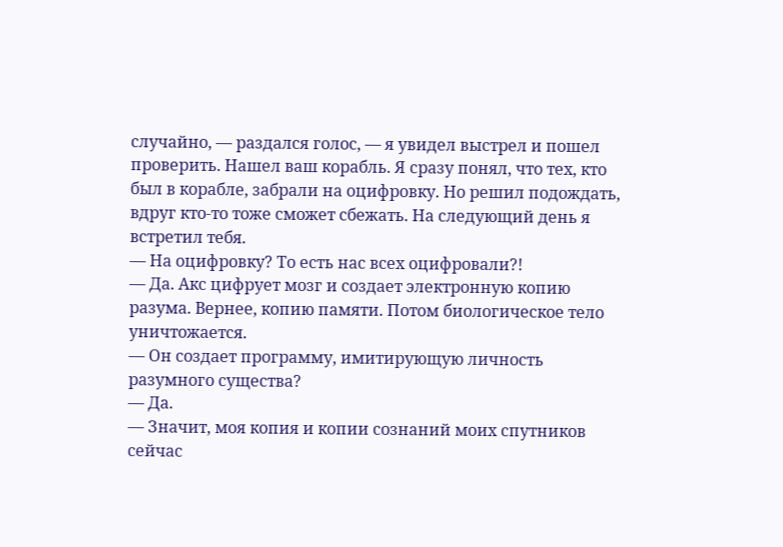случайно, — раздался голос, — я увидел выстрел и пошел проверить. Нашел ваш корабль. Я сразу понял, что тех, кто был в корабле, забрали на оцифровку. Но решил подождать, вдруг кто-то тоже сможет сбежать. На следующий день я встретил тебя.
— На оцифровку? То есть нас всех оцифровали?!
— Да. Акс цифрует мозг и создает электронную копию разума. Вернее, копию памяти. Потом биологическое тело уничтожается.
— Он создает программу, имитирующую личность разумного существа?
— Да.
— Значит, моя копия и копии сознаний моих спутников сейчас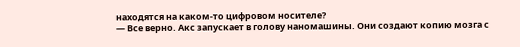находятся на каком-то цифровом носителе?
— Все верно. Акс запускает в голову наномашины. Они создают копию мозга с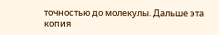точностью до молекулы. Дальше эта копия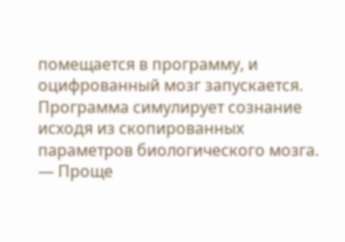помещается в программу, и оцифрованный мозг запускается. Программа симулирует сознание исходя из скопированных параметров биологического мозга.
— Проще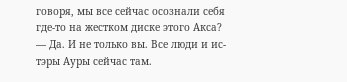говоря, мы все сейчас осознали себя где-то на жестком диске этого Акса?
— Да. И не только вы. Все люди и ис-тэры Ауры сейчас там.